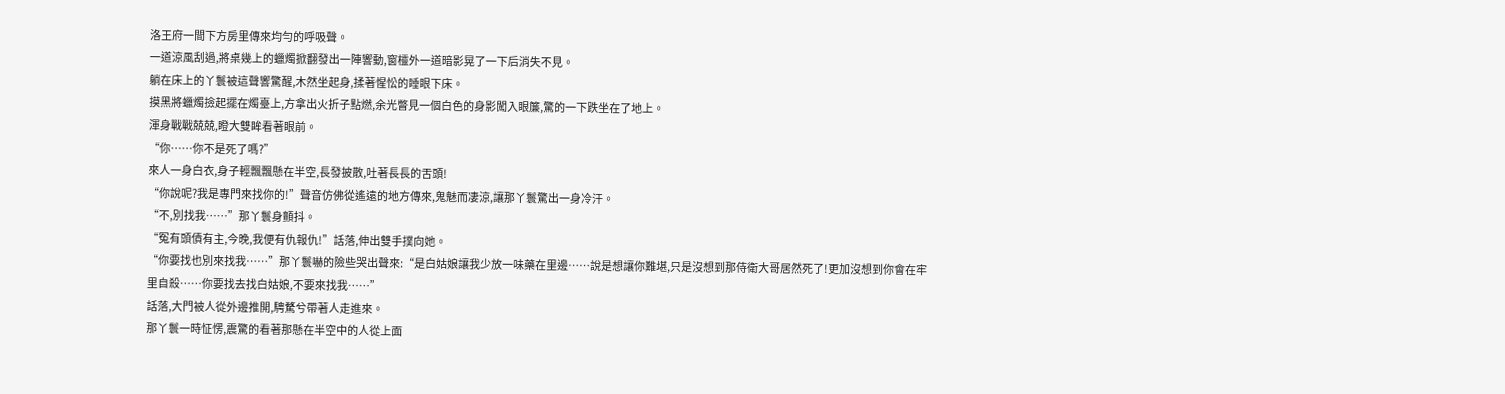洛王府一間下方房里傳來均勻的呼吸聲。
一道涼風刮過,將桌幾上的蠟燭掀翻發出一陣響動,窗欞外一道暗影晃了一下后消失不見。
躺在床上的丫鬟被這聲響驚醒,木然坐起身,揉著惺忪的睡眼下床。
摸黑將蠟燭撿起擺在燭臺上,方拿出火折子點燃,余光瞥見一個白色的身影闖入眼簾,驚的一下跌坐在了地上。
渾身戰戰兢兢,瞪大雙眸看著眼前。
“你……你不是死了嗎?”
來人一身白衣,身子輕飄飄懸在半空,長發披散,吐著長長的舌頭!
“你說呢?我是專門來找你的!”聲音仿佛從遙遠的地方傳來,鬼魅而凄涼,讓那丫鬟驚出一身冷汗。
“不,別找我……”那丫鬟身顫抖。
“冤有頭債有主,今晚,我便有仇報仇!”話落,伸出雙手撲向她。
“你要找也別來找我……”那丫鬟嚇的險些哭出聲來:“是白姑娘讓我少放一味藥在里邊……說是想讓你難堪,只是沒想到那侍衛大哥居然死了!更加沒想到你會在牢里自殺……你要找去找白姑娘,不要來找我……”
話落,大門被人從外邊推開,騁騖兮帶著人走進來。
那丫鬟一時怔愣,震驚的看著那懸在半空中的人從上面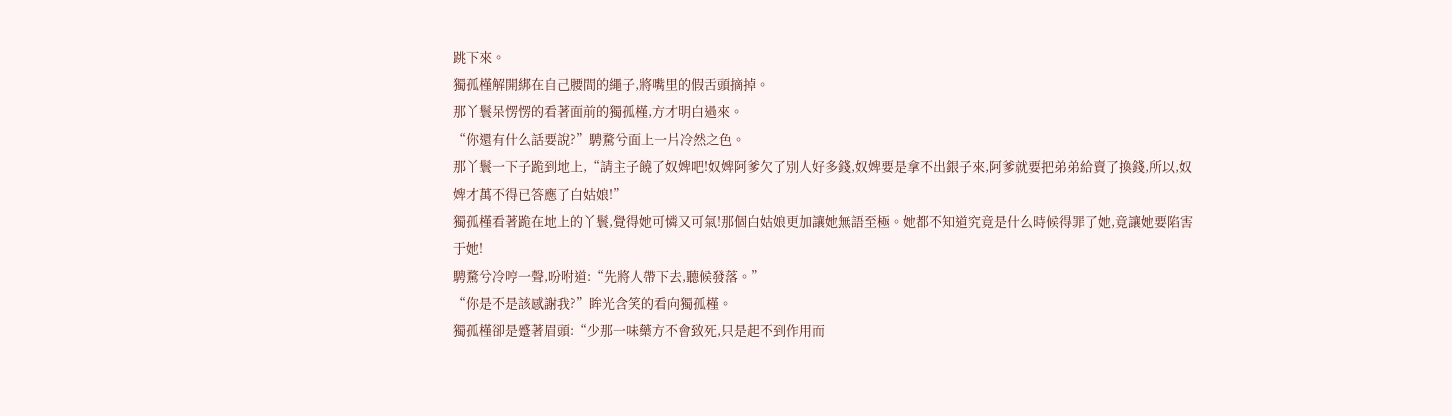跳下來。
獨孤槿解開綁在自己腰間的繩子,將嘴里的假舌頭摘掉。
那丫鬟呆愣愣的看著面前的獨孤槿,方才明白過來。
“你還有什么話要說?”騁騖兮面上一片冷然之色。
那丫鬟一下子跪到地上,“請主子饒了奴婢吧!奴婢阿爹欠了別人好多錢,奴婢要是拿不出銀子來,阿爹就要把弟弟給賣了換錢,所以,奴婢才萬不得已答應了白姑娘!”
獨孤槿看著跪在地上的丫鬟,覺得她可憐又可氣!那個白姑娘更加讓她無語至極。她都不知道究竟是什么時候得罪了她,竟讓她要陷害于她!
騁騖兮冷哼一聲,吩咐道:“先將人帶下去,聽候發落。”
“你是不是該感謝我?”眸光含笑的看向獨孤槿。
獨孤槿卻是蹙著眉頭:“少那一味藥方不會致死,只是起不到作用而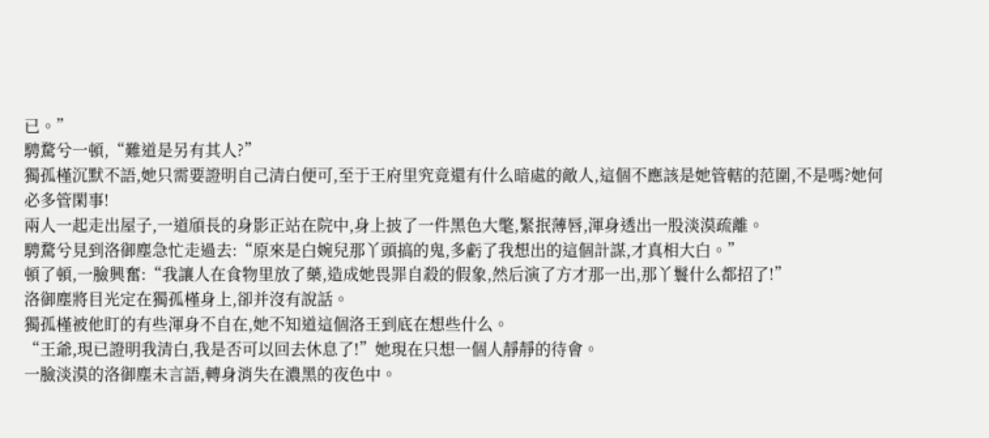已。”
騁騖兮一頓,“難道是另有其人?”
獨孤槿沉默不語,她只需要證明自己清白便可,至于王府里究竟還有什么暗處的敵人,這個不應該是她管轄的范圍,不是嗎?她何必多管閑事!
兩人一起走出屋子,一道頎長的身影正站在院中,身上披了一件黑色大氅,緊抿薄唇,渾身透出一股淡漠疏離。
騁騖兮見到洛御塵急忙走過去:“原來是白婉兒那丫頭搞的鬼,多虧了我想出的這個計謀,才真相大白。”
頓了頓,一臉興奮:“我讓人在食物里放了藥,造成她畏罪自殺的假象,然后演了方才那一出,那丫鬟什么都招了!”
洛御塵將目光定在獨孤槿身上,卻并沒有說話。
獨孤槿被他盯的有些渾身不自在,她不知道這個洛王到底在想些什么。
“王爺,現已證明我清白,我是否可以回去休息了!”她現在只想一個人靜靜的待會。
一臉淡漠的洛御塵未言語,轉身消失在濃黑的夜色中。